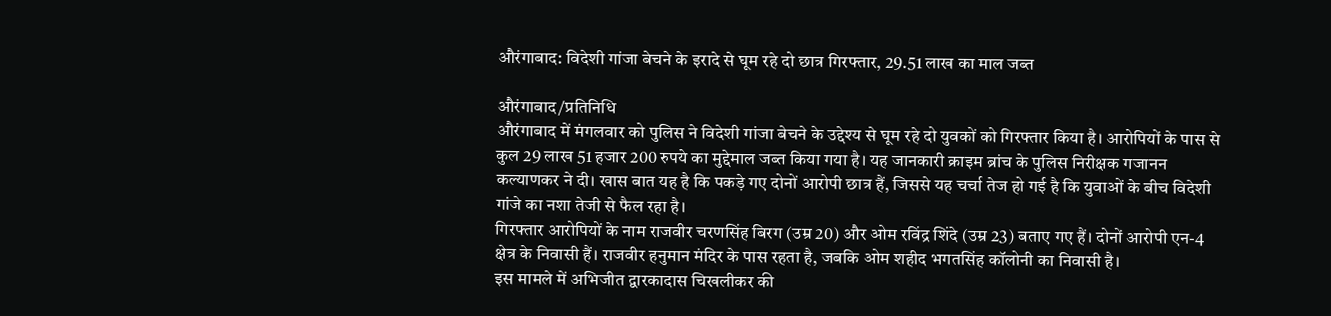औरंगाबाद: विदेशी गांजा बेचने के इरादे से घूम रहे दो छात्र गिरफ्तार, 29.51 लाख का माल जब्त

औरंगाबाद/प्रतिनिधि
औरंगाबाद में मंगलवार को पुलिस ने विदेशी गांजा बेचने के उद्देश्य से घूम रहे दो युवकों को गिरफ्तार किया है। आरोपियों के पास से कुल 29 लाख 51 हजार 200 रुपये का मुद्देमाल जब्त किया गया है। यह जानकारी क्राइम ब्रांच के पुलिस निरीक्षक गजानन कल्याणकर ने दी। खास बात यह है कि पकड़े गए दोनों आरोपी छात्र हैं, जिससे यह चर्चा तेज हो गई है कि युवाओं के बीच विदेशी गांजे का नशा तेजी से फैल रहा है।
गिरफ्तार आरोपियों के नाम राजवीर चरणसिंह बिरग (उम्र 20) और ओम रविंद्र शिंदे (उम्र 23) बताए गए हैं। दोनों आरोपी एन-4 क्षेत्र के निवासी हैं। राजवीर हनुमान मंदिर के पास रहता है, जबकि ओम शहीद भगतसिंह कॉलोनी का निवासी है।
इस मामले में अभिजीत द्वारकादास चिखलीकर की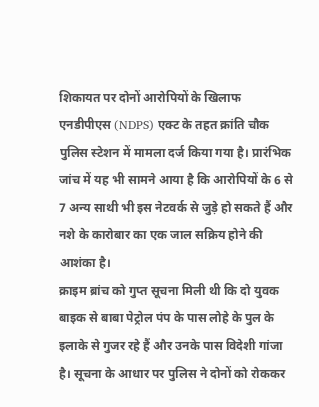शिकायत पर दोनों आरोपियों के खिलाफ एनडीपीएस (NDPS) एक्ट के तहत क्रांति चौक पुलिस स्टेशन में मामला दर्ज किया गया है। प्रारंभिक जांच में यह भी सामने आया है कि आरोपियों के 6 से 7 अन्य साथी भी इस नेटवर्क से जुड़े हो सकते हैं और नशे के कारोबार का एक जाल सक्रिय होने की आशंका है।
क्राइम ब्रांच को गुप्त सूचना मिली थी कि दो युवक बाइक से बाबा पेट्रोल पंप के पास लोहे के पुल के इलाके से गुजर रहे हैं और उनके पास विदेशी गांजा है। सूचना के आधार पर पुलिस ने दोनों को रोककर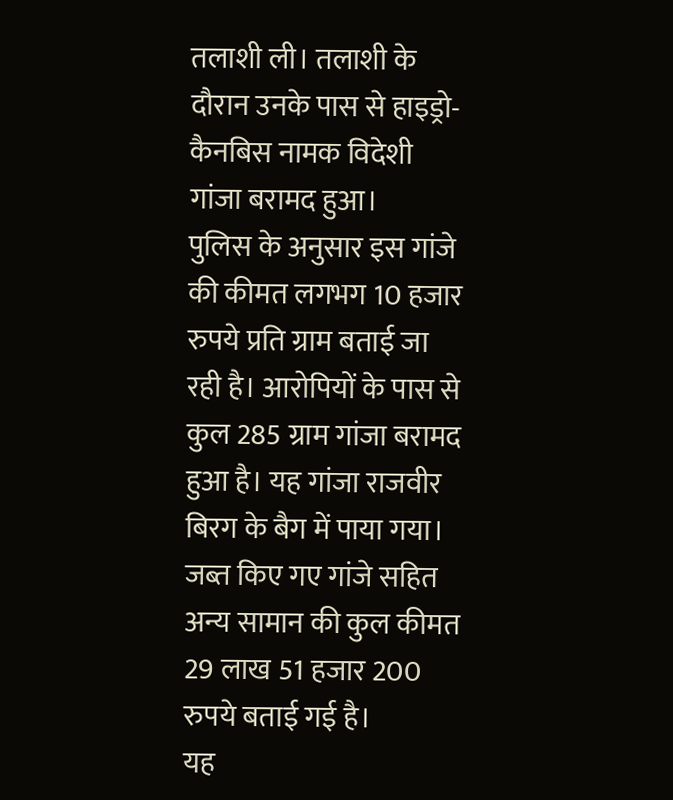तलाशी ली। तलाशी के दौरान उनके पास से हाइड्रो-कैनबिस नामक विदेशी गांजा बरामद हुआ।
पुलिस के अनुसार इस गांजे की कीमत लगभग 10 हजार रुपये प्रति ग्राम बताई जा रही है। आरोपियों के पास से कुल 285 ग्राम गांजा बरामद हुआ है। यह गांजा राजवीर बिरग के बैग में पाया गया। जब्त किए गए गांजे सहित अन्य सामान की कुल कीमत 29 लाख 51 हजार 200 रुपये बताई गई है।
यह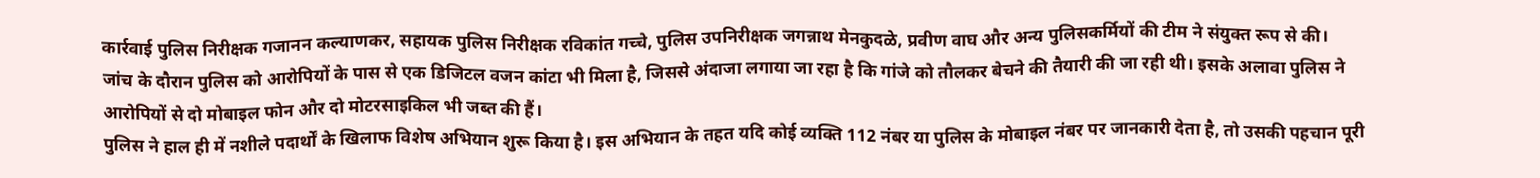कार्रवाई पुलिस निरीक्षक गजानन कल्याणकर, सहायक पुलिस निरीक्षक रविकांत गच्चे, पुलिस उपनिरीक्षक जगन्नाथ मेनकुदळे, प्रवीण वाघ और अन्य पुलिसकर्मियों की टीम ने संयुक्त रूप से की।
जांच के दौरान पुलिस को आरोपियों के पास से एक डिजिटल वजन कांटा भी मिला है, जिससे अंदाजा लगाया जा रहा है कि गांजे को तौलकर बेचने की तैयारी की जा रही थी। इसके अलावा पुलिस ने आरोपियों से दो मोबाइल फोन और दो मोटरसाइकिल भी जब्त की हैं।
पुलिस ने हाल ही में नशीले पदार्थों के खिलाफ विशेष अभियान शुरू किया है। इस अभियान के तहत यदि कोई व्यक्ति 112 नंबर या पुलिस के मोबाइल नंबर पर जानकारी देता है, तो उसकी पहचान पूरी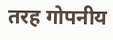तरह गोपनीय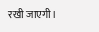रखी जाएगी।